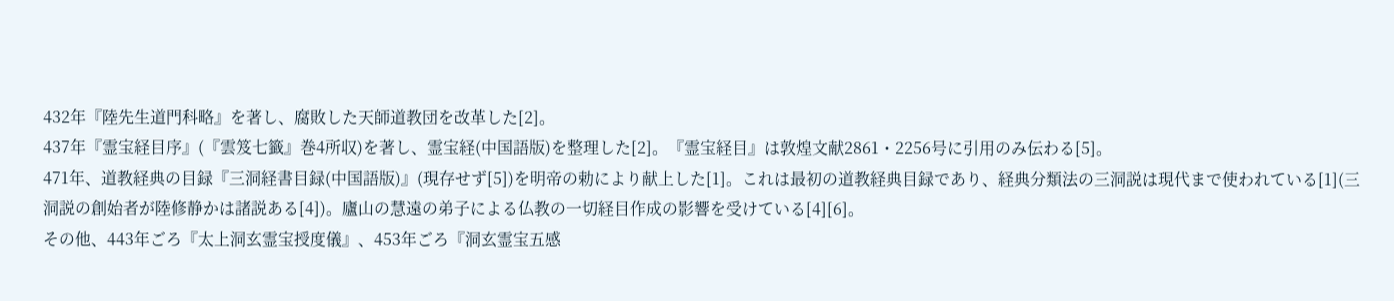432年『陸先生道門科略』を著し、腐敗した天師道教団を改革した[2]。
437年『霊宝経目序』(『雲笈七籤』巻4所収)を著し、霊宝経(中国語版)を整理した[2]。『霊宝経目』は敦煌文献2861・2256号に引用のみ伝わる[5]。
471年、道教経典の目録『三洞経書目録(中国語版)』(現存せず[5])を明帝の勅により献上した[1]。これは最初の道教経典目録であり、経典分類法の三洞説は現代まで使われている[1](三洞説の創始者が陸修静かは諸説ある[4])。廬山の慧遠の弟子による仏教の一切経目作成の影響を受けている[4][6]。
その他、443年ごろ『太上洞玄霊宝授度儀』、453年ごろ『洞玄霊宝五感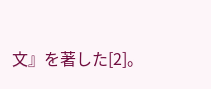文』を著した[2]。